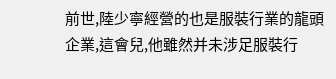前世,陸少寧經營的也是服裝行業的龍頭企業,這會兒,他雖然并未涉足服裝行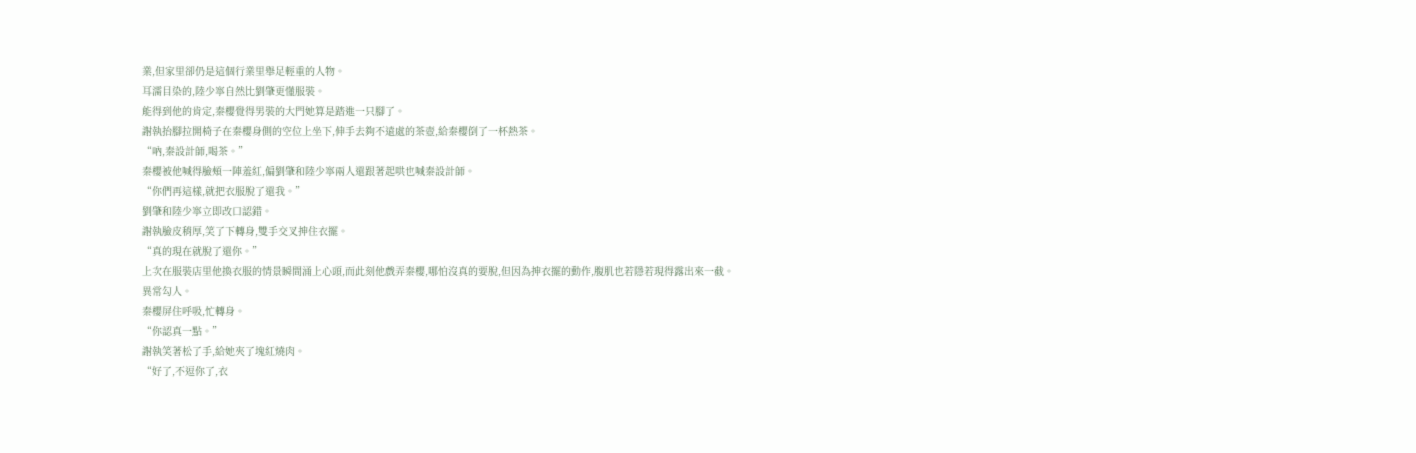業,但家里卻仍是這個行業里舉足輕重的人物。
耳濡目染的,陸少寧自然比劉肇更懂服裝。
能得到他的肯定,秦櫻覺得男裝的大門她算是踏進一只腳了。
謝執抬腳拉開椅子在秦櫻身側的空位上坐下,伸手去夠不遠處的茶壺,給秦櫻倒了一杯熱茶。
“吶,秦設計師,喝茶。”
秦櫻被他喊得臉頰一陣羞紅,偏劉肇和陸少寧兩人還跟著起哄也喊秦設計師。
“你們再這樣,就把衣服脫了還我。”
劉肇和陸少寧立即改口認錯。
謝執臉皮稍厚,笑了下轉身,雙手交叉抻住衣擺。
“真的現在就脫了還你。”
上次在服裝店里他換衣服的情景瞬間涌上心頭,而此刻他戲弄秦櫻,哪怕沒真的要脫,但因為抻衣擺的動作,腹肌也若隱若現得露出來一截。
異常勾人。
秦櫻屏住呼吸,忙轉身。
“你認真一點。”
謝執笑著松了手,給她夾了塊紅燒肉。
“好了,不逗你了,衣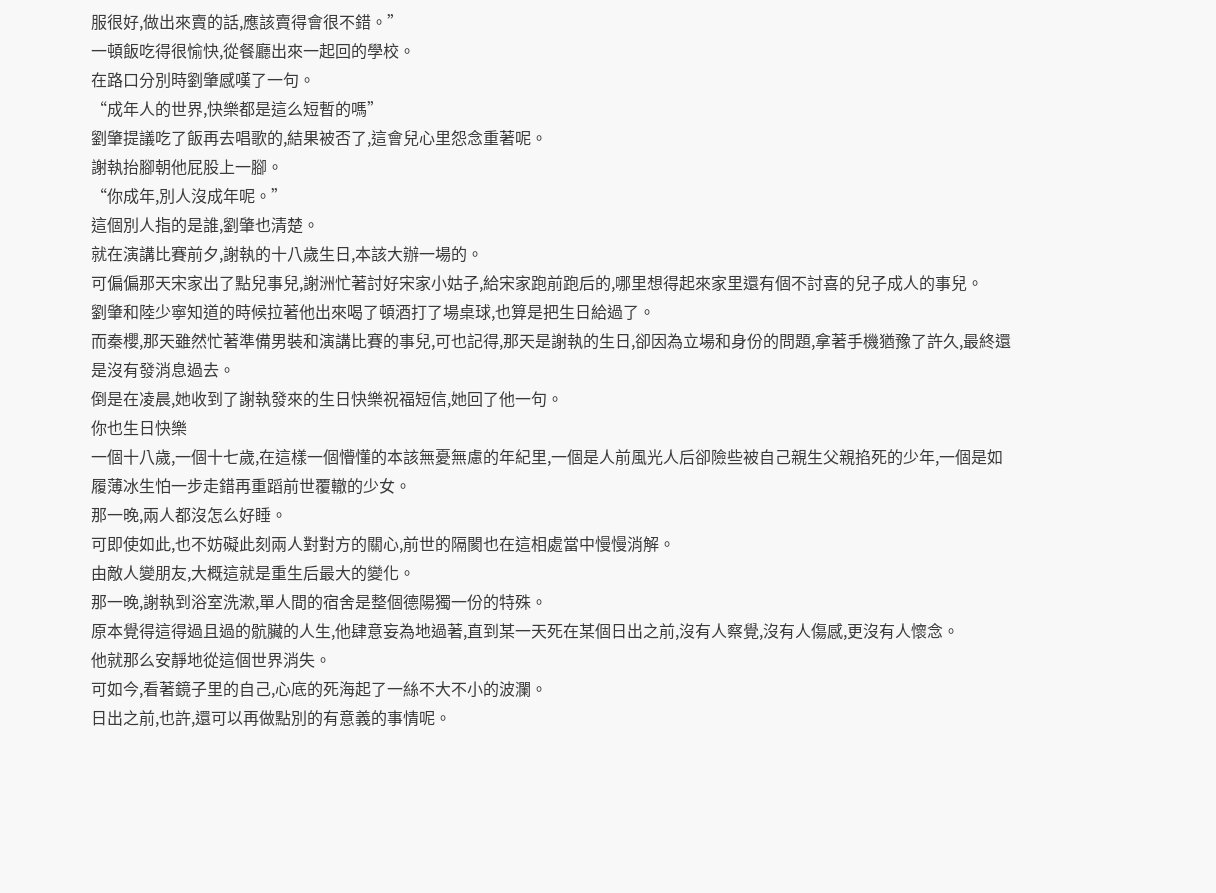服很好,做出來賣的話,應該賣得會很不錯。”
一頓飯吃得很愉快,從餐廳出來一起回的學校。
在路口分別時劉肇感嘆了一句。
“成年人的世界,快樂都是這么短暫的嗎”
劉肇提議吃了飯再去唱歌的,結果被否了,這會兒心里怨念重著呢。
謝執抬腳朝他屁股上一腳。
“你成年,別人沒成年呢。”
這個別人指的是誰,劉肇也清楚。
就在演講比賽前夕,謝執的十八歲生日,本該大辦一場的。
可偏偏那天宋家出了點兒事兒,謝洲忙著討好宋家小姑子,給宋家跑前跑后的,哪里想得起來家里還有個不討喜的兒子成人的事兒。
劉肇和陸少寧知道的時候拉著他出來喝了頓酒打了場桌球,也算是把生日給過了。
而秦櫻,那天雖然忙著準備男裝和演講比賽的事兒,可也記得,那天是謝執的生日,卻因為立場和身份的問題,拿著手機猶豫了許久,最終還是沒有發消息過去。
倒是在凌晨,她收到了謝執發來的生日快樂祝福短信,她回了他一句。
你也生日快樂
一個十八歲,一個十七歲,在這樣一個懵懂的本該無憂無慮的年紀里,一個是人前風光人后卻險些被自己親生父親掐死的少年,一個是如履薄冰生怕一步走錯再重蹈前世覆轍的少女。
那一晚,兩人都沒怎么好睡。
可即使如此,也不妨礙此刻兩人對對方的關心,前世的隔閡也在這相處當中慢慢消解。
由敵人變朋友,大概這就是重生后最大的變化。
那一晚,謝執到浴室洗漱,單人間的宿舍是整個德陽獨一份的特殊。
原本覺得這得過且過的骯臟的人生,他肆意妄為地過著,直到某一天死在某個日出之前,沒有人察覺,沒有人傷感,更沒有人懷念。
他就那么安靜地從這個世界消失。
可如今,看著鏡子里的自己,心底的死海起了一絲不大不小的波瀾。
日出之前,也許,還可以再做點別的有意義的事情呢。